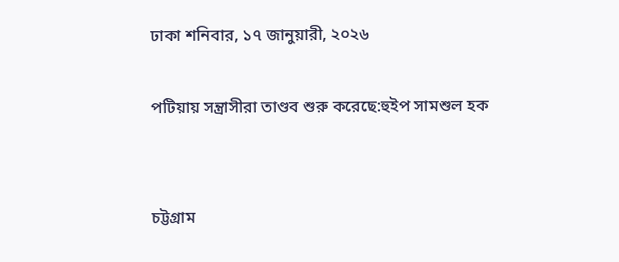ঢাকা শনিবার, ১৭ জানুয়ারী, ২০২৬

পটিয়ায় সন্ত্রাসীরা তাণ্ডব শুরু করেছে:হুইপ সামশুল হক


চট্টগ্রাম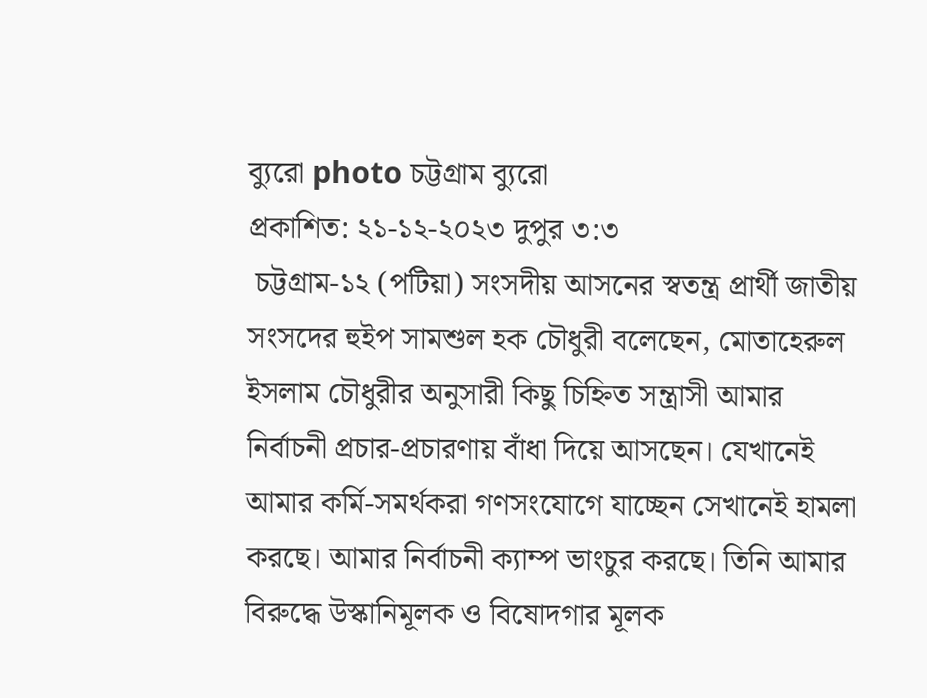ব্যুরো photo চট্টগ্রাম ব্যুরো
প্রকাশিত: ২১-১২-২০২৩ দুপুর ৩:৩
 চট্টগ্রাম-১২ (পটিয়া) সংসদীয় আসনের স্বতন্ত্র প্রার্থী জাতীয় সংসদের হুইপ সামশুল হক চৌধুরী বলেছেন, মোতাহেরুল ইসলাম চৌধুরীর অনুসারী কিছু চিহ্নিত সন্ত্রাসী আমার নির্বাচনী প্রচার-প্রচারণায় বাঁধা দিয়ে আসছেন। যেখানেই আমার কর্মি-সমর্থকরা গণসংযোগে যাচ্ছেন সেখানেই হামলা করছে। আমার নির্বাচনী ক্যাম্প ভাংচুর করছে। তিনি আমার বিরুদ্ধে উস্কানিমূলক ও বিষোদগার মূলক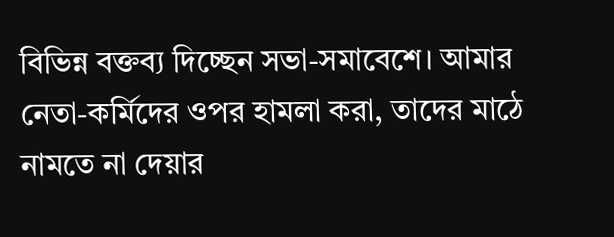বিভিন্ন বক্তব্য দিচ্ছেন সভা-সমাবেশে। আমার নেতা-কর্মিদের ওপর হামলা করা, তাদের মাঠে নামতে না দেয়ার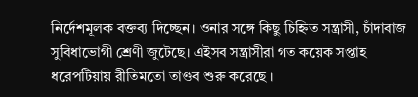নির্দেশমূলক বক্তব্য দিচ্ছেন। ওনার সঙ্গে কিছু চিহ্নিত সন্ত্রাসী, চাঁদাবাজ সুবিধাভোগী শ্রেণী জুটেছে। এইসব সন্ত্রাসীরা গত কয়েক সপ্তাহ ধরেপটিয়ায় রীতিমতো তাণ্ডব শুরু করেছে ।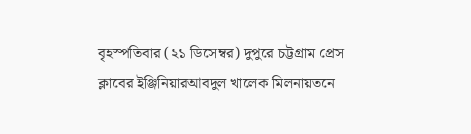বৃহস্পতিবার (২১ ডিসেম্বর) দুপুরে চট্টগ্রাম প্রেস ক্লাবের ইঞ্জিনিয়ারআবদুল খালেক মিলনায়তনে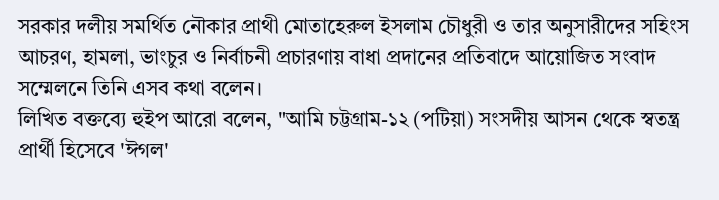সরকার দলীয় সমর্থিত নৌকার প্রাথী মোতাহেরুল ইসলাম চৌধুরী ও তার অনুসারীদের সহিংস আচরণ, হামলা, ভাংচুর ও নির্বাচনী প্রচারণায় বাধা প্রদানের প্রতিবাদে আয়োজিত সংবাদ সম্মেলনে তিনি এসব কথা বলেন।
লিখিত বক্তব্যে হুইপ আরো বলেন, "আমি চট্টগ্রাম-১২ (পটিয়া) সংসদীয় আসন থেকে স্বতন্ত্র প্রার্থী হিসেবে 'ঈগল'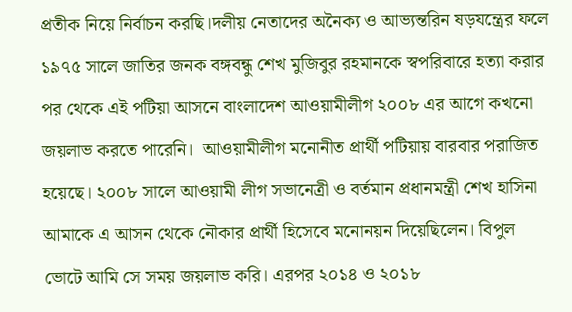প্রতীক নিয়ে নির্বাচন করছি।দলীয় নেতাদের অনৈক্য ও আভ্যন্তরিন ষড়যন্ত্রের ফলে ১৯৭৫ সালে জাতির জনক বঙ্গবন্ধু শেখ মুজিবুর রহমানকে স্বপরিবারে হত্যা করার পর থেকে এই পটিয়া আসনে বাংলাদেশ আওয়ামীলীগ ২০০৮ এর আগে কখনো জয়লাভ করতে পারেনি।  আওয়ামীলীগ মনোনীত প্রার্থী পটিয়ায় বারবার পরাজিত হয়েছে। ২০০৮ সালে আওয়ামী লীগ সভানেত্রী ও বর্তমান প্রধানমন্ত্রী শেখ হাসিনা আমাকে এ আসন থেকে নৌকার প্রার্থী হিসেবে মনোনয়ন দিয়েছিলেন। বিপুল ভোটে আমি সে সময় জয়লাভ করি। এরপর ২০১৪ ও ২০১৮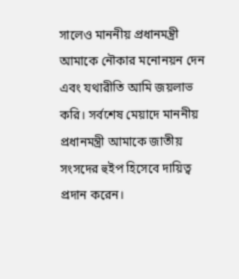সালেও মাননীয় প্রধানমন্ত্রী আমাকে নৌকার মনোনয়ন দেন এবং যথারীতি আমি জয়লাভ করি। সর্বশেষ মেয়াদে মাননীয় প্রধানমন্ত্রী আমাকে জাতীয় সংসদের হুইপ হিসেবে দায়িত্ব প্রদান করেন।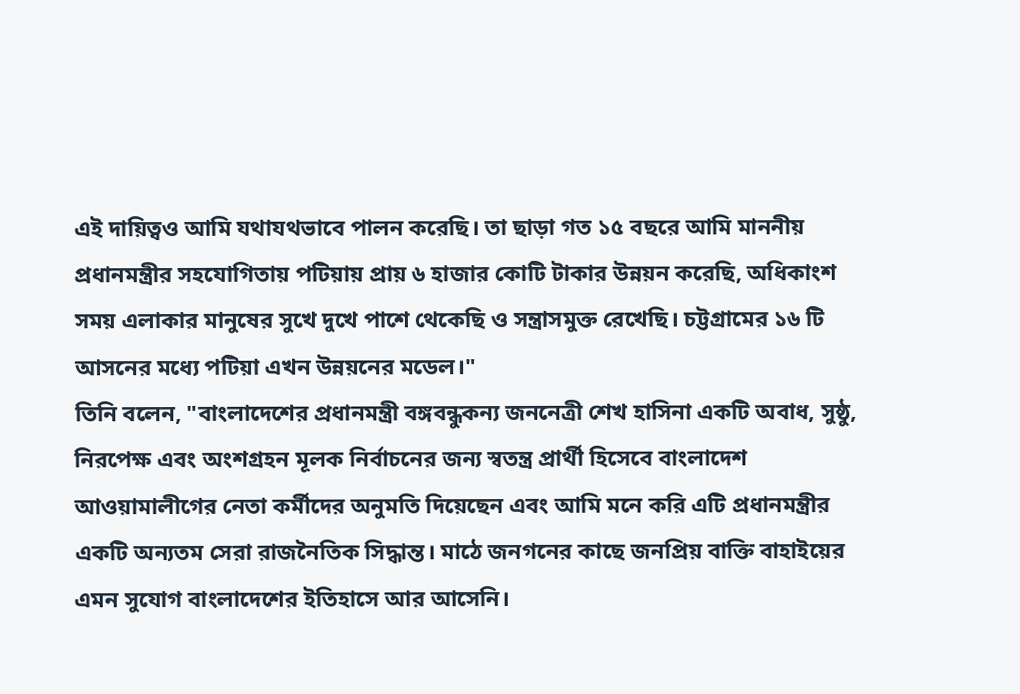এই দায়িত্বও আমি যথাযথভাবে পালন করেছি। তা ছাড়া গত ১৫ বছরে আমি মাননীয় প্রধানমন্ত্রীর সহযোগিতায় পটিয়ায় প্রায় ৬ হাজার কোটি টাকার উন্নয়ন করেছি, অধিকাংশ সময় এলাকার মানুষের সুখে দুখে পাশে থেকেছি ও সন্ত্রাসমুক্ত রেখেছি। চট্টগ্রামের ১৬ টি আসনের মধ্যে পটিয়া এখন উন্নয়নের মডেল।"
তিনি বলেন, "বাংলাদেশের প্রধানমন্ত্রী বঙ্গবন্ধুকন্য জননেত্রী শেখ হাসিনা একটি অবাধ, সুষ্ঠু, নিরপেক্ষ এবং অংশগ্রহন মূলক নির্বাচনের জন্য স্বতন্ত্র প্রার্থী হিসেবে বাংলাদেশ আওয়ামালীগের নেতা কর্মীদের অনুমতি দিয়েছেন এবং আমি মনে করি এটি প্রধানমন্ত্রীর একটি অন্যতম সেরা রাজনৈতিক সিদ্ধান্ত। মাঠে জনগনের কাছে জনপ্রিয় বাক্তি বাহাইয়ের এমন সুযোগ বাংলাদেশের ইতিহাসে আর আসেনি।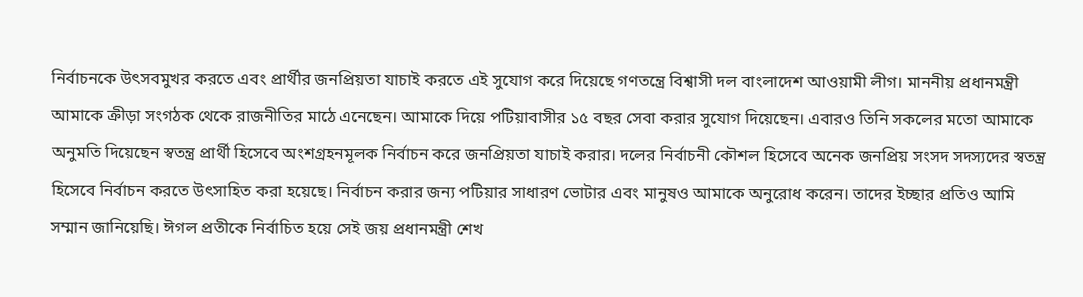নির্বাচনকে উৎসবমুখর করতে এবং প্রার্থীর জনপ্রিয়তা যাচাই করতে এই সুযোগ করে দিয়েছে গণতন্ত্রে বিশ্বাসী দল বাংলাদেশ আওয়ামী লীগ। মাননীয় প্রধানমন্ত্রী আমাকে ক্রীড়া সংগঠক থেকে রাজনীতির মাঠে এনেছেন। আমাকে দিয়ে পটিয়াবাসীর ১৫ বছর সেবা করার সুযোগ দিয়েছেন। এবারও তিনি সকলের মতো আমাকে অনুমতি দিয়েছেন স্বতন্ত্র প্রার্থী হিসেবে অংশগ্রহনমূলক নির্বাচন করে জনপ্রিয়তা যাচাই করার। দলের নির্বাচনী কৌশল হিসেবে অনেক জনপ্রিয় সংসদ সদস্যদের স্বতন্ত্র হিসেবে নির্বাচন করতে উৎসাহিত করা হয়েছে। নির্বাচন করার জন্য পটিয়ার সাধারণ ভোটার এবং মানুষও আমাকে অনুরোধ করেন। তাদের ইচ্ছার প্রতিও আমি সম্মান জানিয়েছি। ঈগল প্রতীকে নির্বাচিত হয়ে সেই জয় প্রধানমন্ত্রী শেখ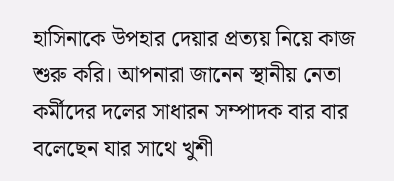হাসিনাকে উপহার দেয়ার প্রত্যয় নিয়ে কাজ শুরু করি। আপনারা জানেন স্থানীয় নেতা কর্মীদের দলের সাধারন সম্পাদক বার বার বলেছেন যার সাথে খুশী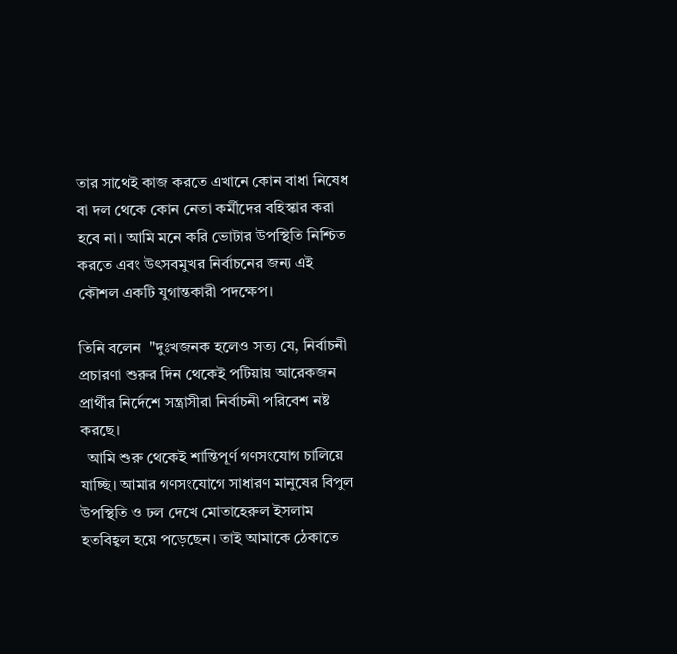তার সাথেই কাজ করতে এখানে কোন বাধা নিষেধ বা দল থেকে কোন নেতা কর্মীদের বহিস্কার করা হবে না। আমি মনে করি ভোটার উপস্থিতি নিশ্চিত করতে এবং উৎসবমুখর নির্বাচনের জন্য এই কৌশল একটি যুগান্তকারী পদক্ষেপ।

তিনি বলেন  "দুঃখজনক হলেও সত্য যে, নির্বাচনী প্রচারণা শুরুর দিন থেকেই পটিয়ায় আরেকজন প্রার্থীর নির্দেশে সন্ত্রাসীরা নির্বাচনী পরিবেশ নষ্ট করছে।
  আমি শুরু থেকেই শান্তিপূর্ণ গণসংযোগ চালিয়ে যাচ্ছি। আমার গণসংযোগে সাধারণ মানুষের বিপুল উপস্থিতি ও ঢল দেখে মোতাহেরুল ইসলাম হতবিহ্বল হয়ে পড়েছেন। তাই আমাকে ঠেকাতে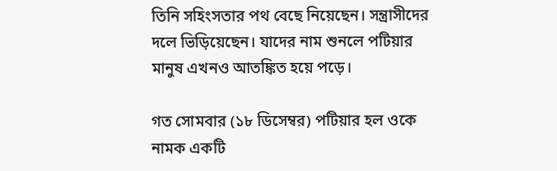তিনি সহিংসতার পথ বেছে নিয়েছেন। সন্ত্রাসীদের দলে ভিড়িয়েছেন। যাদের নাম শুনলে পটিয়ার মানুষ এখনও আতঙ্কিত হয়ে পড়ে।

গত সোমবার (১৮ ডিসেম্বর) পটিয়ার হল ওকে নামক একটি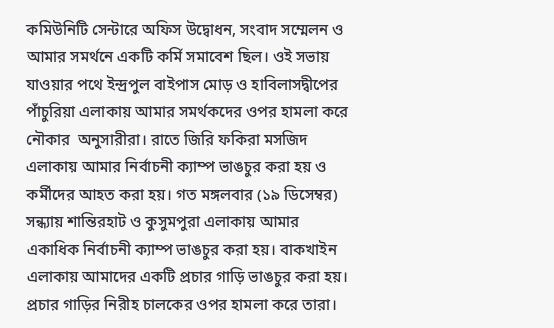কমিউনিটি সেন্টারে অফিস উদ্বোধন, সংবাদ সম্মেলন ও আমার সমর্থনে একটি কর্মি সমাবেশ ছিল। ওই সভায় যাওয়ার পথে ইন্দ্রপুল বাইপাস মোড় ও হাবিলাসদ্বীপের পাঁচুরিয়া এলাকায় আমার সমর্থকদের ওপর হামলা করে নৌকার  অনুসারীরা। রাতে জিরি ফকিরা মসজিদ এলাকায় আমার নির্বাচনী ক্যাম্প ভাঙচুর করা হয় ও কর্মীদের আহত করা হয়। গত মঙ্গলবার (১৯ ডিসেম্বর)  সন্ধ্যায় শান্তিরহাট ও কুসুমপুরা এলাকায় আমার একাধিক নির্বাচনী ক্যাম্প ভাঙচুর করা হয়। বাকখাইন এলাকায় আমাদের একটি প্রচার গাড়ি ভাঙচুর করা হয়। প্রচার গাড়ির নিরীহ চালকের ওপর হামলা করে তারা।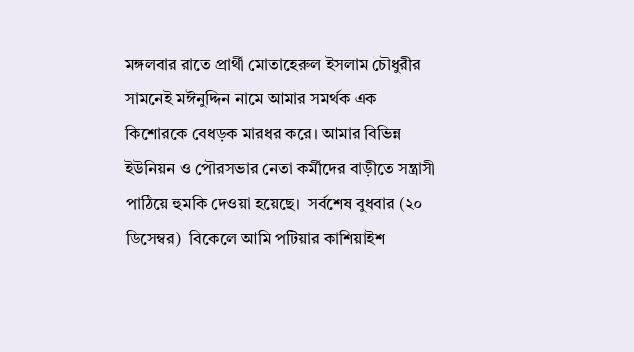মঙ্গলবার রাতে প্রার্থী মোতাহেরুল ইসলাম চৌধুরীর সামনেই মঈনুদ্দিন নামে আমার সমর্থক এক কিশোরকে বেধড়ক মারধর করে। আমার বিভিন্ন ইউনিয়ন ও পৌরসভার নেতা কর্মীদের বাড়ীতে সন্ত্রাসী পাঠিয়ে হুমকি দেওয়া হয়েছে।  সর্বশেষ বুধবার (২০ ডিসেম্বর)  বিকেলে আমি পটিয়ার কাশিয়াইশ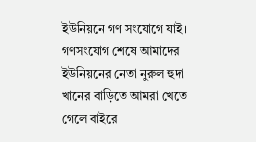ইউনিয়নে গণ সংযোগে যাই। গণসংযোগ শেষে আমাদের ইউনিয়নের নেতা নুরুল হুদা খানের বাড়িতে আমরা খেতে গেলে বাইরে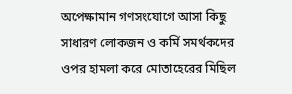অপেক্ষামান গণসংযোগে আসা কিছু সাধারণ লোকজন ও কর্মি সমর্থকদের ওপর হামলা করে মোতাহেরের মিছিল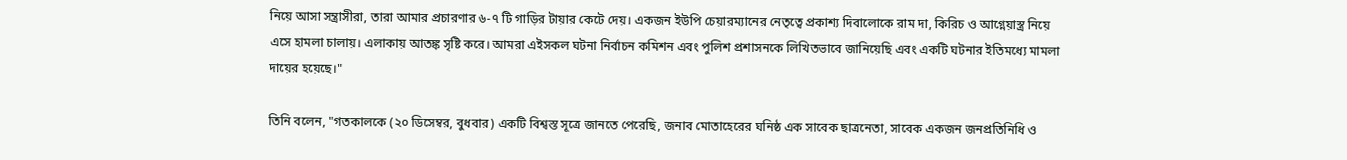নিয়ে আসা সন্ত্রাসীরা, তারা আমার প্রচারণার ৬-৭ টি গাড়ির টায়ার কেটে দেয়। একজন ইউপি চেয়ারম্যানের নেতৃত্বে প্রকাশ্য দিবালোকে রাম দা, কিরিচ ও আগ্নেয়াস্ত্র নিয়ে এসে হামলা চালায়। এলাকায় আতঙ্ক সৃষ্টি করে। আমরা এইসকল ঘটনা নির্বাচন কমিশন এবং পুলিশ প্রশাসনকে লিখিতভাবে জানিয়েছি এবং একটি ঘটনার ইতিমধ্যে মামলা দায়ের হয়েছে।"

তিনি বলেন, "গতকালকে (২০ ডিসেম্বর, বুধবার) একটি বিশ্বস্ত সূত্রে জানতে পেরেছি, জনাব মোতাহেরের ঘনিষ্ঠ এক সাবেক ছাত্রনেতা, সাবেক একজন জনপ্রতিনিধি ও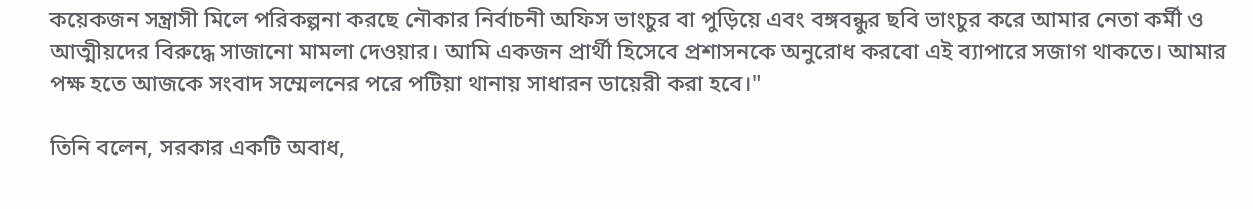কয়েকজন সন্ত্রাসী মিলে পরিকল্পনা করছে নৌকার নির্বাচনী অফিস ভাংচুর বা পুড়িয়ে এবং বঙ্গবন্ধুর ছবি ভাংচুর করে আমার নেতা কর্মী ও আত্মীয়দের বিরুদ্ধে সাজানো মামলা দেওয়ার। আমি একজন প্রার্থী হিসেবে প্রশাসনকে অনুরোধ করবো এই ব্যাপারে সজাগ থাকতে। আমার পক্ষ হতে আজকে সংবাদ সম্মেলনের পরে পটিয়া থানায় সাধারন ডায়েরী করা হবে।"

তিনি বলেন, সরকার একটি অবাধ,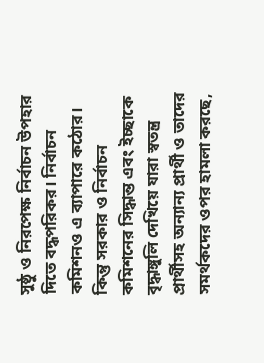সুষ্ঠু ও নিরপেক্ষ নির্বাচন উপহার দিতে বদ্ধপরিকর। নির্বাচন কমিশনও এ ব্যাপারে কঠোর। কিন্তু সরকার ও নির্বাচন কমিশনের সিদ্ধান্ত এবং ইচ্ছাকে বৃদ্ধাঙ্গুলি দেখিয়ে যারা স্বতন্ত্র প্রার্থীসহ অন্যান্য প্রার্থী ও তাদের সমর্থকদের ওপর হামলা করছে,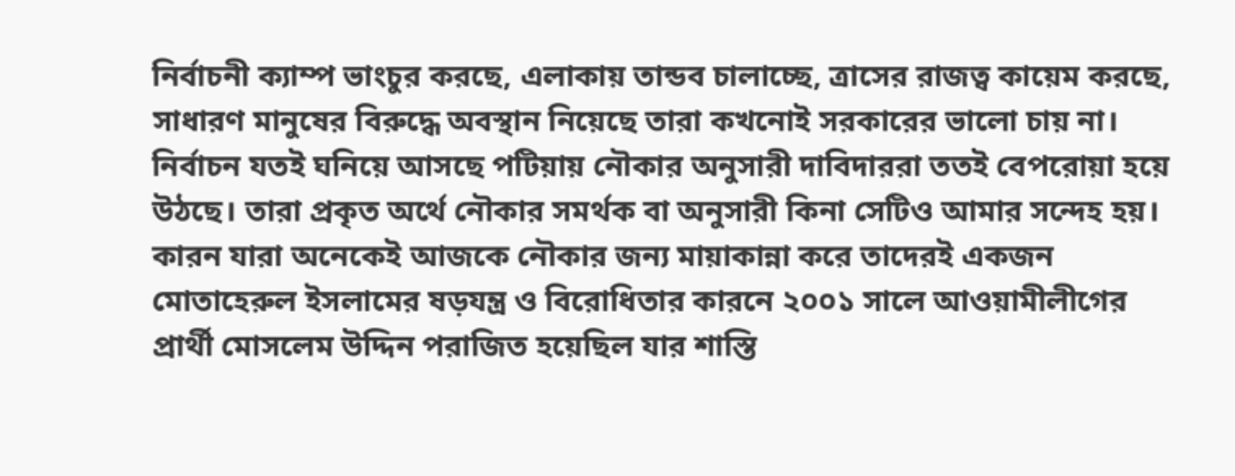নির্বাচনী ক্যাম্প ভাংচুর করছে, এলাকায় তান্ডব চালাচ্ছে, ত্রাসের রাজত্ব কায়েম করছে, সাধারণ মানুষের বিরুদ্ধে অবস্থান নিয়েছে তারা কখনোই সরকারের ভালো চায় না। নির্বাচন যতই ঘনিয়ে আসছে পটিয়ায় নৌকার অনুসারী দাবিদাররা ততই বেপরোয়া হয়ে উঠছে। তারা প্রকৃত অর্থে নৌকার সমর্থক বা অনুসারী কিনা সেটিও আমার সন্দেহ হয়। কারন যারা অনেকেই আজকে নৌকার জন্য মায়াকান্না করে তাদেরই একজন মোতাহেরুল ইসলামের ষড়যন্ত্র ও বিরোধিতার কারনে ২০০১ সালে আওয়ামীলীগের প্রার্থী মোসলেম উদ্দিন পরাজিত হয়েছিল যার শাস্তি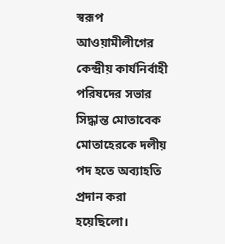স্বরূপ আওয়ামীলীগের কেন্দ্রীয় কার্যনির্বাহী পরিষদের সভার সিদ্ধান্ত মোতাবেক মোতাহেরকে দলীয় পদ হতে অব্যাহতি প্রদান করা হয়েছিলো।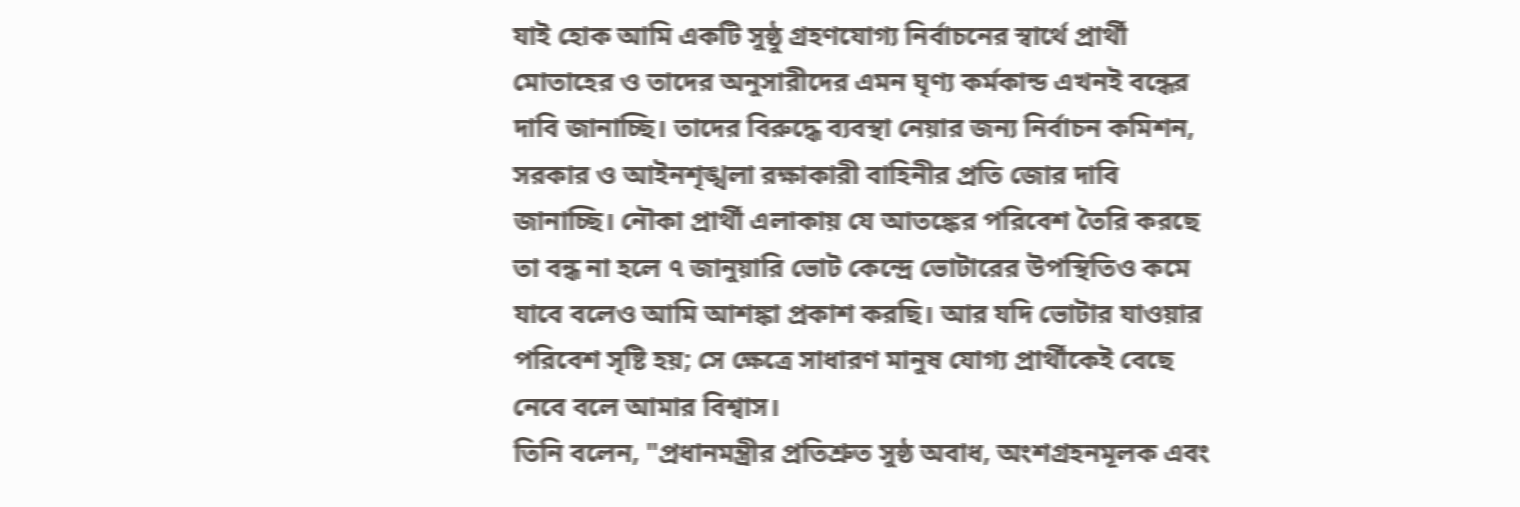যাই হোক আমি একটি সুষ্ঠু গ্রহণযোগ্য নির্বাচনের স্বার্থে প্রার্থী মোতাহের ও তাদের অনুসারীদের এমন ঘৃণ্য কর্মকান্ড এখনই বন্ধের দাবি জানাচ্ছি। তাদের বিরুদ্ধে ব্যবস্থা নেয়ার জন্য নির্বাচন কমিশন, সরকার ও আইনশৃঙ্খলা রক্ষাকারী বাহিনীর প্রতি জোর দাবি জানাচ্ছি। নৌকা প্রার্থী এলাকায় যে আতঙ্কের পরিবেশ তৈরি করছে তা বন্ধ না হলে ৭ জানুয়ারি ভোট কেন্দ্রে ভোটারের উপস্থিতিও কমে যাবে বলেও আমি আশঙ্কা প্রকাশ করছি। আর যদি ভোটার যাওয়ার পরিবেশ সৃষ্টি হয়; সে ক্ষেত্রে সাধারণ মানুষ যোগ্য প্রার্থীকেই বেছে নেবে বলে আমার বিশ্বাস।
তিনি বলেন, "প্রধানমন্ত্রীর প্রতিশ্রুত সুষ্ঠ অবাধ, অংশগ্রহনমূলক এবং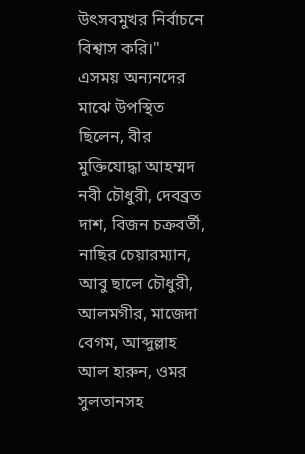উৎসবমুখর নির্বাচনে বিশ্বাস করি।"
এসময় অন্যনদের মাঝে উপস্থিত ছিলেন, বীর মুক্তিযোদ্ধা আহম্মদ নবী চৌধুরী, দেবব্রত দাশ, বিজন চক্রবর্তী, নাছির চেয়ারম্যান,  আবু ছালে চৌধুরী,  আলমগীর, মাজেদা বেগম, আব্দুল্লাহ আল হারুন, ওমর সুলতানসহ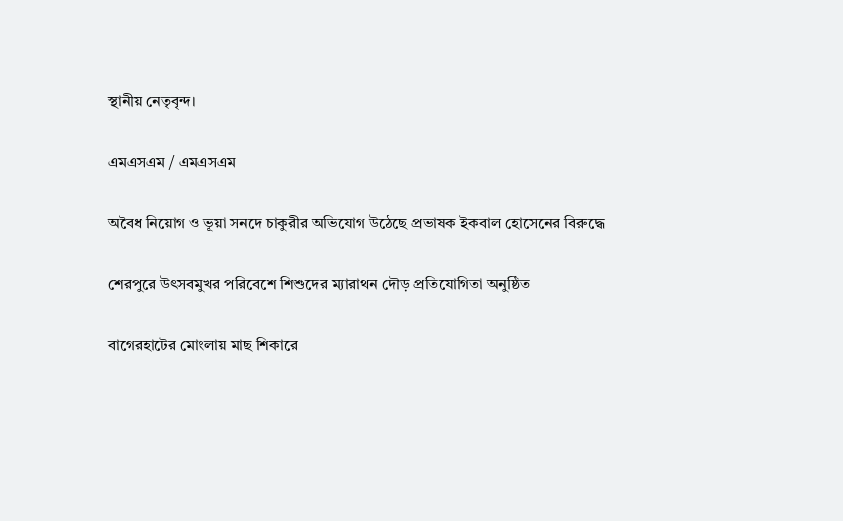স্থানীয় নেতৃবৃন্দ।

এমএসএম / এমএসএম

অবৈধ নিয়োগ ও ভূয়া সনদে চাকুরীর অভিযোগ উঠেছে প্রভাষক ইকবাল হোসেনের বিরুদ্ধে

শেরপুরে উৎসবমুখর পরিবেশে শিশুদের ম্যারাথন দৌড় প্রতিযোগিতা অনুষ্ঠিত

বাগেরহাটের মোংলায় মাছ শিকারে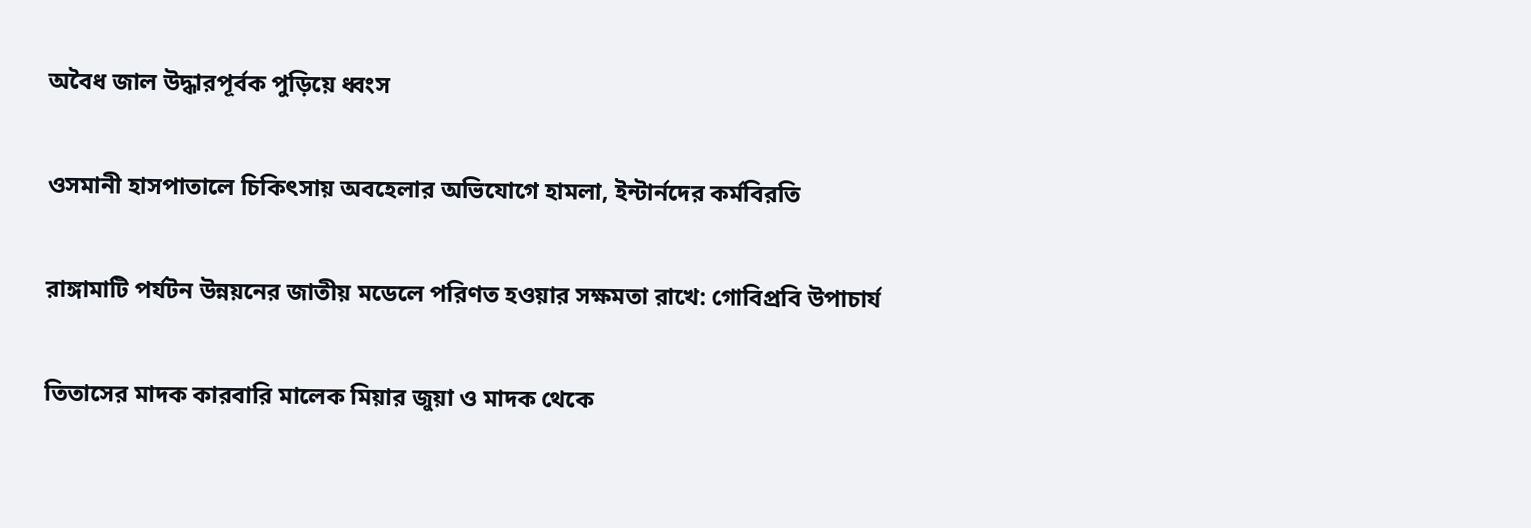অবৈধ জাল উদ্ধারপূর্বক পুড়িয়ে ধ্বংস

ওসমানী হাসপাতালে চিকিৎসায় অবহেলার অভিযোগে হামলা, ইন্টার্নদের কর্মবিরতি

রাঙ্গামাটি পর্যটন উন্নয়নের জাতীয় মডেলে পরিণত হওয়ার সক্ষমতা রাখে: গোবিপ্রবি উপাচার্য

তিতাসের মাদক কারবারি মালেক মিয়ার জুয়া ও মাদক থেকে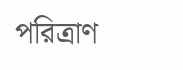পরিত্রাণ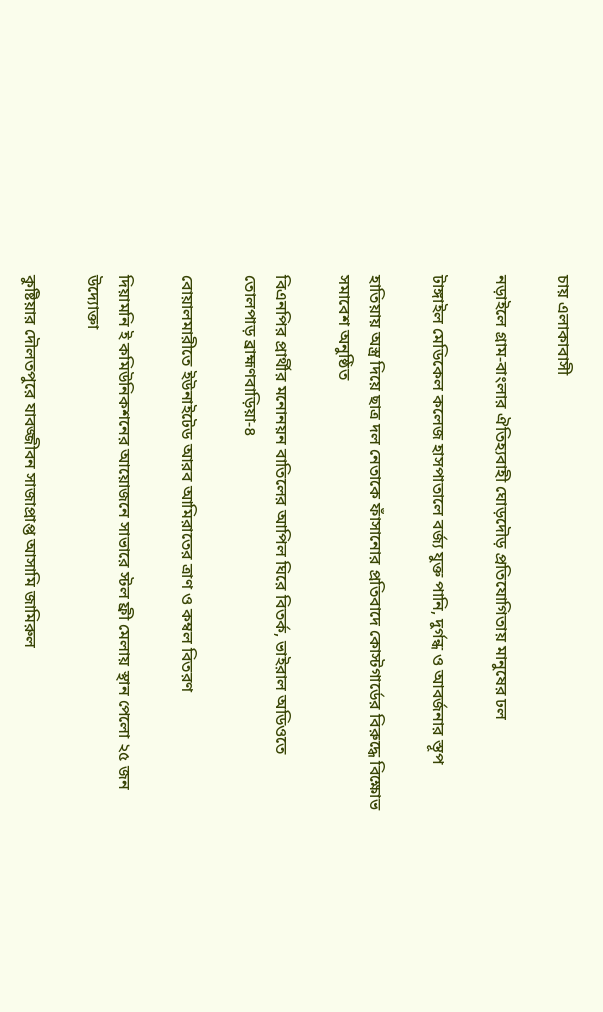চায় এলাকাবাসী

নড়াইলে গ্রাম-বাংলার ঐতিহ্যবাহী ঘোড়দৌড় প্রতিযোগিতায় মানুষের ঢল

টাঙ্গাইল মেডিকেল কলেজ হাসপাতালে বর্জ্য যুক্ত পানি, দুর্গন্ধ ও আবর্জনার স্তূপ

হাতিয়ায় অস্ত্র দিয়ে ছাত্র দল নেতাকে ফাঁসানোর প্রতিবাদে কোস্টগার্ডের বিরুদ্ধে বিক্ষোভ সমাবেশ অনুষ্ঠিত

বিএনপির প্রার্থীর মনোনয়ন বাতিলের আপিল ঘিরে বিতর্ক, ভাইরাল অডিওতে তোলপাড় ব্রাহ্মণবাড়িয়া-৪

বোয়ালমারীতে ইউনাইটেড আরব আমিরাতের ত্রাণ ও কম্বল বিতরণ

দিয়ামনি ই কমিউনিকশনের আয়োজনে সাভারে স্টল ফ্রী মেলায় স্থান পেলো ২৫ জন উদ্যোক্তা

কুষ্টিয়ার দৌলতপুরে যাবজ্জীবন সাজাপ্রাপ্ত আসামি জামিরুল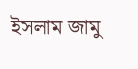ইসলাম জামু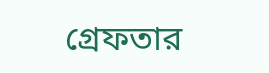গ্রেফতার